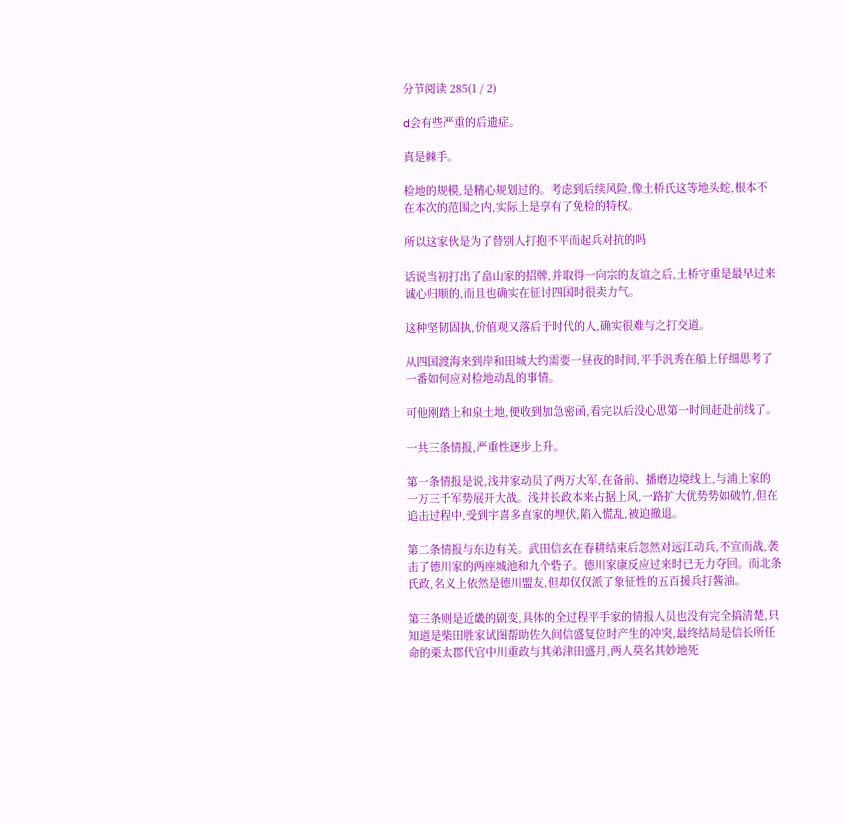分节阅读 285(1 / 2)

d会有些严重的后遗症。

真是棘手。

检地的规模,是精心规划过的。考虑到后续风险,像土桥氏这等地头蛇,根本不在本次的范围之内,实际上是享有了免检的特权。

所以这家伙是为了替别人打抱不平而起兵对抗的吗

话说当初打出了畠山家的招牌,并取得一向宗的友谊之后,土桥守重是最早过来诚心归顺的,而且也确实在征讨四国时很卖力气。

这种坚韧固执,价值观又落后于时代的人,确实很难与之打交道。

从四国渡海来到岸和田城大约需要一昼夜的时间,平手汎秀在船上仔细思考了一番如何应对检地动乱的事情。

可他刚踏上和泉土地,便收到加急密函,看完以后没心思第一时间赶赴前线了。

一共三条情报,严重性逐步上升。

第一条情报是说,浅井家动员了两万大军,在备前、播磨边境线上,与浦上家的一万三千军势展开大战。浅井长政本来占据上风,一路扩大优势势如破竹,但在追击过程中,受到宇喜多直家的埋伏,陷入慌乱,被迫撤退。

第二条情报与东边有关。武田信玄在春耕结束后忽然对远江动兵,不宣而战,袭击了德川家的两座城池和九个砦子。德川家康反应过来时已无力夺回。而北条氏政,名义上依然是德川盟友,但却仅仅派了象征性的五百援兵打酱油。

第三条则是近畿的剧变,具体的全过程平手家的情报人员也没有完全搞清楚,只知道是柴田胜家试图帮助佐久间信盛复位时产生的冲突,最终结局是信长所任命的栗太郡代官中川重政与其弟津田盛月,两人莫名其妙地死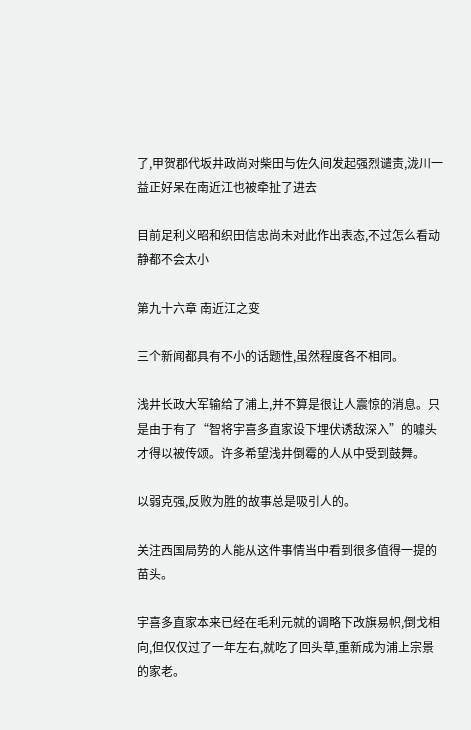了,甲贺郡代坂井政尚对柴田与佐久间发起强烈谴责,泷川一益正好呆在南近江也被牵扯了进去

目前足利义昭和织田信忠尚未对此作出表态,不过怎么看动静都不会太小

第九十六章 南近江之变

三个新闻都具有不小的话题性,虽然程度各不相同。

浅井长政大军输给了浦上,并不算是很让人震惊的消息。只是由于有了“智将宇喜多直家设下埋伏诱敌深入”的噱头才得以被传颂。许多希望浅井倒霉的人从中受到鼓舞。

以弱克强,反败为胜的故事总是吸引人的。

关注西国局势的人能从这件事情当中看到很多值得一提的苗头。

宇喜多直家本来已经在毛利元就的调略下改旗易帜,倒戈相向,但仅仅过了一年左右,就吃了回头草,重新成为浦上宗景的家老。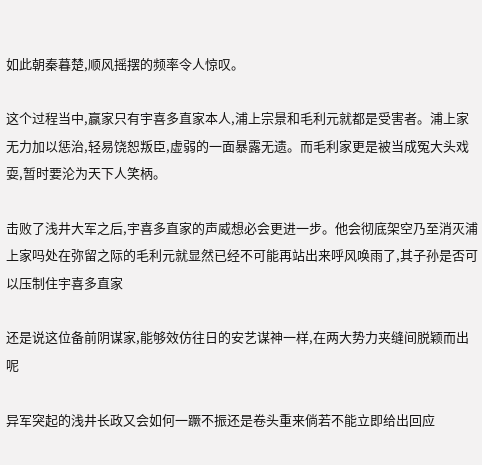如此朝秦暮楚,顺风摇摆的频率令人惊叹。

这个过程当中,赢家只有宇喜多直家本人,浦上宗景和毛利元就都是受害者。浦上家无力加以惩治,轻易饶恕叛臣,虚弱的一面暴露无遗。而毛利家更是被当成冤大头戏耍,暂时要沦为天下人笑柄。

击败了浅井大军之后,宇喜多直家的声威想必会更进一步。他会彻底架空乃至消灭浦上家吗处在弥留之际的毛利元就显然已经不可能再站出来呼风唤雨了,其子孙是否可以压制住宇喜多直家

还是说这位备前阴谋家,能够效仿往日的安艺谋神一样,在两大势力夹缝间脱颖而出呢

异军突起的浅井长政又会如何一蹶不振还是卷头重来倘若不能立即给出回应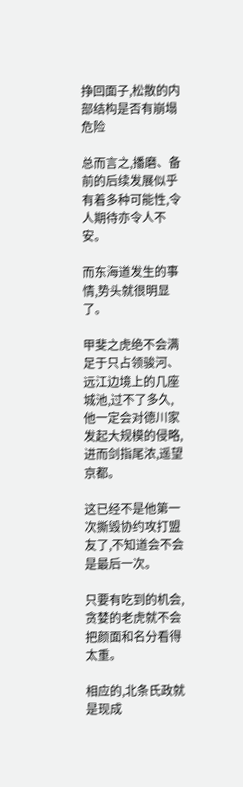挣回面子,松散的内部结构是否有崩塌危险

总而言之,播磨、备前的后续发展似乎有着多种可能性,令人期待亦令人不安。

而东海道发生的事情,势头就很明显了。

甲斐之虎绝不会满足于只占领骏河、远江边境上的几座城池,过不了多久,他一定会对德川家发起大规模的侵略,进而剑指尾浓,遥望京都。

这已经不是他第一次撕毁协约攻打盟友了,不知道会不会是最后一次。

只要有吃到的机会,贪婪的老虎就不会把颜面和名分看得太重。

相应的,北条氏政就是现成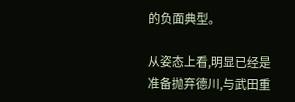的负面典型。

从姿态上看,明显已经是准备抛弃德川,与武田重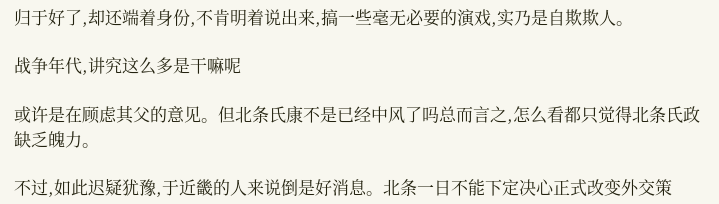归于好了,却还端着身份,不肯明着说出来,搞一些毫无必要的演戏,实乃是自欺欺人。

战争年代,讲究这么多是干嘛呢

或许是在顾虑其父的意见。但北条氏康不是已经中风了吗总而言之,怎么看都只觉得北条氏政缺乏魄力。

不过,如此迟疑犹豫,于近畿的人来说倒是好消息。北条一日不能下定决心正式改变外交策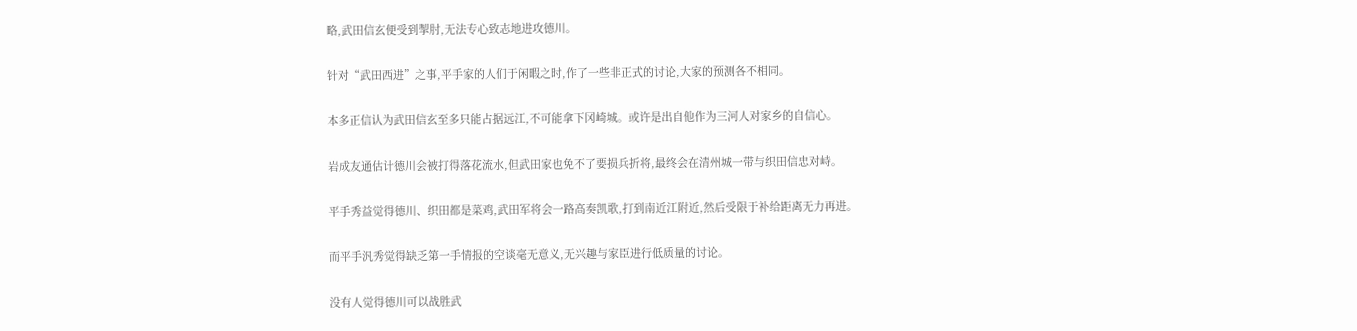略,武田信玄便受到掣肘,无法专心致志地进攻德川。

针对“武田西进”之事,平手家的人们于闲暇之时,作了一些非正式的讨论,大家的预测各不相同。

本多正信认为武田信玄至多只能占据远江,不可能拿下冈崎城。或许是出自他作为三河人对家乡的自信心。

岩成友通估计德川会被打得落花流水,但武田家也免不了要损兵折将,最终会在清州城一带与织田信忠对峙。

平手秀益觉得德川、织田都是菜鸡,武田军将会一路高奏凯歌,打到南近江附近,然后受限于补给距离无力再进。

而平手汎秀觉得缺乏第一手情报的空谈毫无意义,无兴趣与家臣进行低质量的讨论。

没有人觉得德川可以战胜武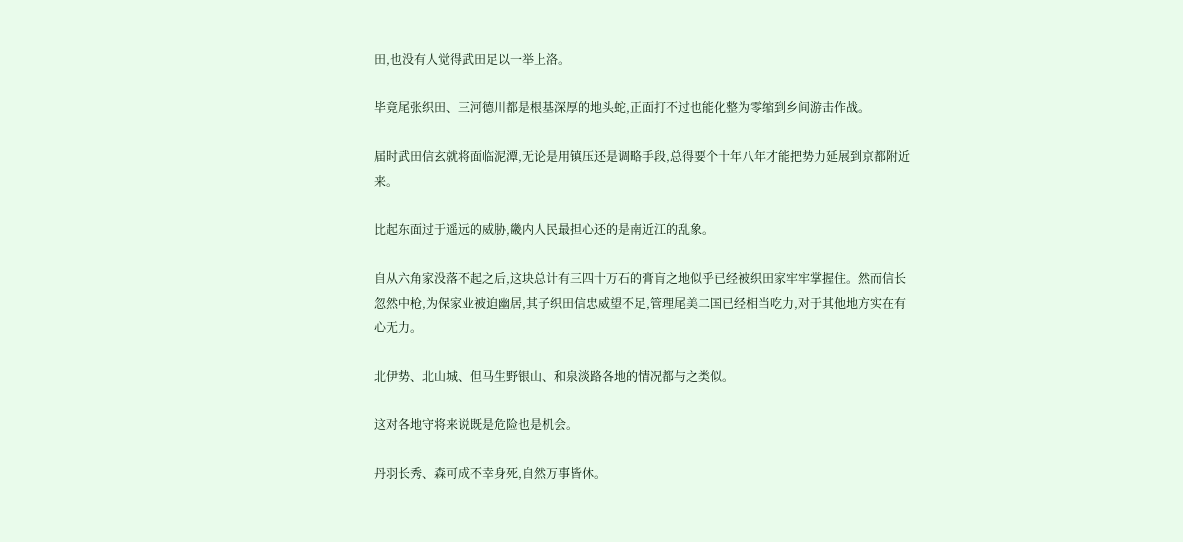田,也没有人觉得武田足以一举上洛。

毕竟尾张织田、三河德川都是根基深厚的地头蛇,正面打不过也能化整为零缩到乡间游击作战。

届时武田信玄就将面临泥潭,无论是用镇压还是调略手段,总得要个十年八年才能把势力延展到京都附近来。

比起东面过于遥远的威胁,畿内人民最担心还的是南近江的乱象。

自从六角家没落不起之后,这块总计有三四十万石的膏肓之地似乎已经被织田家牢牢掌握住。然而信长忽然中枪,为保家业被迫幽居,其子织田信忠威望不足,管理尾美二国已经相当吃力,对于其他地方实在有心无力。

北伊势、北山城、但马生野银山、和泉淡路各地的情况都与之类似。

这对各地守将来说既是危险也是机会。

丹羽长秀、森可成不幸身死,自然万事皆休。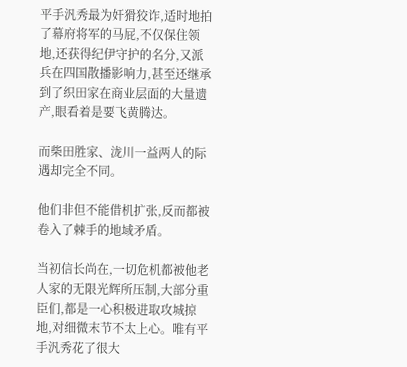平手汎秀最为奸猾狡诈,适时地拍了幕府将军的马屁,不仅保住领地,还获得纪伊守护的名分,又派兵在四国散播影响力,甚至还继承到了织田家在商业层面的大量遗产,眼看着是要飞黄腾达。

而柴田胜家、泷川一益两人的际遇却完全不同。

他们非但不能借机扩张,反而都被卷入了棘手的地域矛盾。

当初信长尚在,一切危机都被他老人家的无限光辉所压制,大部分重臣们,都是一心积极进取攻城掠地,对细微末节不太上心。唯有平手汎秀花了很大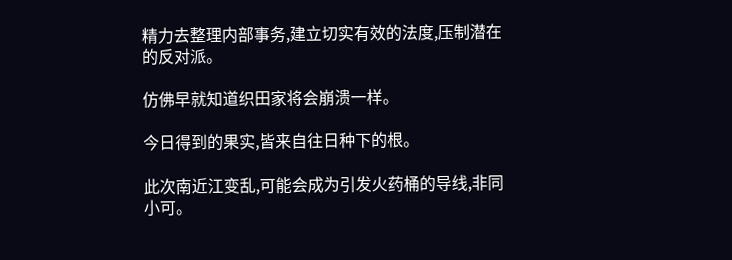精力去整理内部事务,建立切实有效的法度,压制潜在的反对派。

仿佛早就知道织田家将会崩溃一样。

今日得到的果实,皆来自往日种下的根。

此次南近江变乱,可能会成为引发火药桶的导线,非同小可。